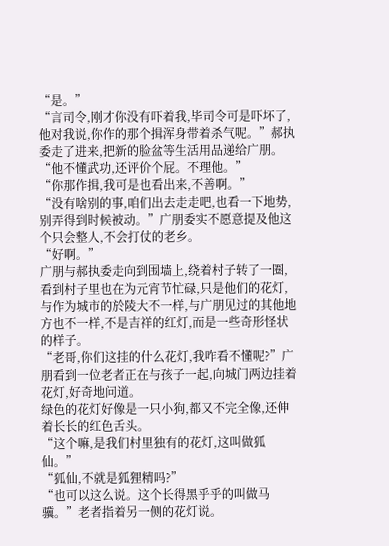“是。”
“言司令,刚才你没有吓着我,毕司令可是吓坏了,他对我说,你作的那个揖浑身带着杀气呢。”郝执委走了进来,把新的脸盆等生活用品递给广朋。
“他不懂武功,还评价个屁。不理他。”
“你那作揖,我可是也看出来,不善啊。”
“没有啥别的事,咱们出去走走吧,也看一下地势,别弄得到时候被动。”广朋委实不愿意提及他这个只会整人,不会打仗的老乡。
“好啊。”
广朋与郝执委走向到围墙上,绕着村子转了一圈,看到村子里也在为元宵节忙碌,只是他们的花灯,与作为城市的於陵大不一样,与广朋见过的其他地方也不一样,不是吉祥的红灯,而是一些奇形怪状的样子。
“老哥,你们这挂的什么花灯,我咋看不懂呢?”广朋看到一位老者正在与孩子一起,向城门两边挂着花灯,好奇地问道。
绿色的花灯好像是一只小狗,都又不完全像,还伸着长长的红色舌头。
“这个嘛,是我们村里独有的花灯,这叫做狐仙。”
“狐仙,不就是狐狸精吗?”
“也可以这么说。这个长得黑乎乎的叫做马骥。”老者指着另一侧的花灯说。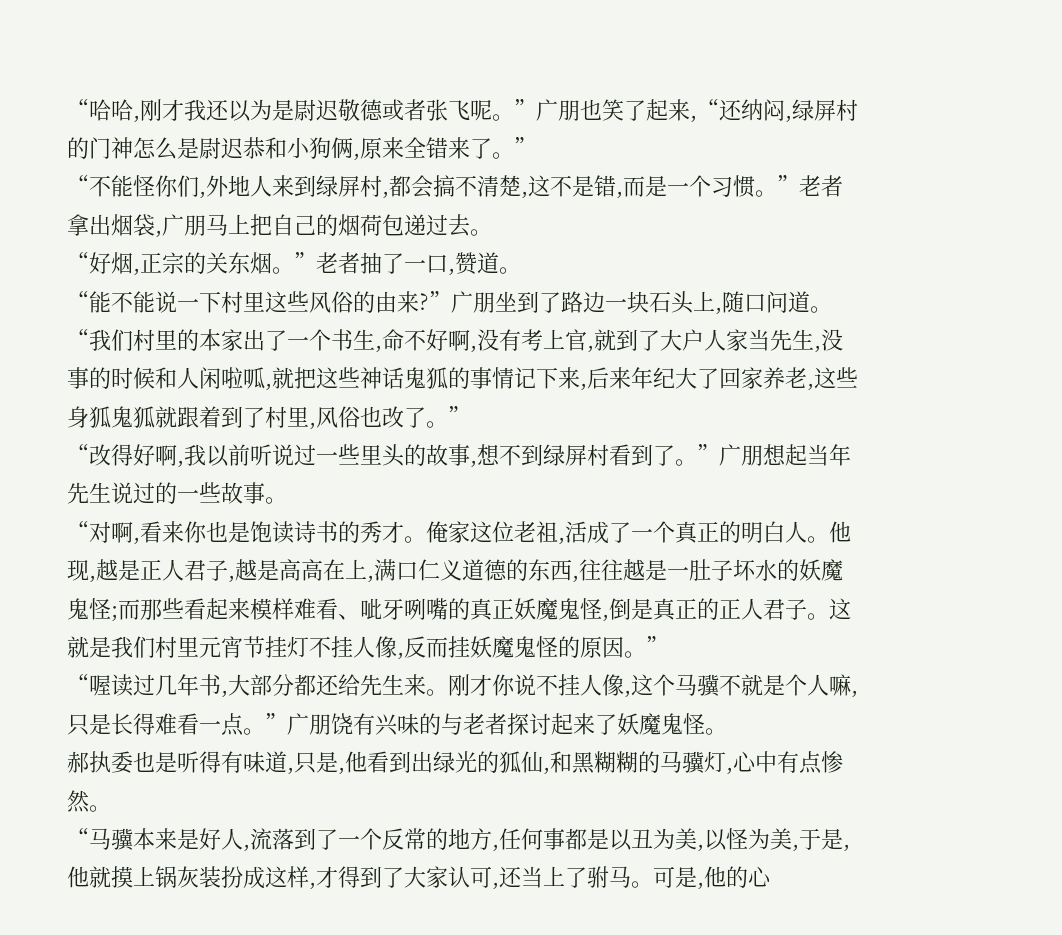“哈哈,刚才我还以为是尉迟敬德或者张飞呢。”广朋也笑了起来,“还纳闷,绿屏村的门神怎么是尉迟恭和小狗俩,原来全错来了。”
“不能怪你们,外地人来到绿屏村,都会搞不清楚,这不是错,而是一个习惯。”老者拿出烟袋,广朋马上把自己的烟荷包递过去。
“好烟,正宗的关东烟。”老者抽了一口,赞道。
“能不能说一下村里这些风俗的由来?”广朋坐到了路边一块石头上,随口问道。
“我们村里的本家出了一个书生,命不好啊,没有考上官,就到了大户人家当先生,没事的时候和人闲啦呱,就把这些神话鬼狐的事情记下来,后来年纪大了回家养老,这些身狐鬼狐就跟着到了村里,风俗也改了。”
“改得好啊,我以前听说过一些里头的故事,想不到绿屏村看到了。”广朋想起当年先生说过的一些故事。
“对啊,看来你也是饱读诗书的秀才。俺家这位老祖,活成了一个真正的明白人。他现,越是正人君子,越是高高在上,满口仁义道德的东西,往往越是一肚子坏水的妖魔鬼怪;而那些看起来模样难看、呲牙咧嘴的真正妖魔鬼怪,倒是真正的正人君子。这就是我们村里元宵节挂灯不挂人像,反而挂妖魔鬼怪的原因。”
“喔读过几年书,大部分都还给先生来。刚才你说不挂人像,这个马骥不就是个人嘛,只是长得难看一点。”广朋饶有兴味的与老者探讨起来了妖魔鬼怪。
郝执委也是听得有味道,只是,他看到出绿光的狐仙,和黑糊糊的马骥灯,心中有点惨然。
“马骥本来是好人,流落到了一个反常的地方,任何事都是以丑为美,以怪为美,于是,他就摸上锅灰装扮成这样,才得到了大家认可,还当上了驸马。可是,他的心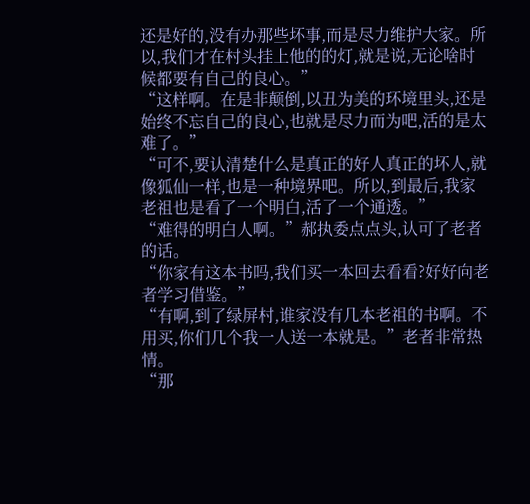还是好的,没有办那些坏事,而是尽力维护大家。所以,我们才在村头挂上他的的灯,就是说,无论啥时候都要有自己的良心。”
“这样啊。在是非颠倒,以丑为美的环境里头,还是始终不忘自己的良心,也就是尽力而为吧,活的是太难了。”
“可不,要认清楚什么是真正的好人真正的坏人,就像狐仙一样,也是一种境界吧。所以,到最后,我家老祖也是看了一个明白,活了一个通透。”
“难得的明白人啊。”郝执委点点头,认可了老者的话。
“你家有这本书吗,我们买一本回去看看?好好向老者学习借鉴。”
“有啊,到了绿屏村,谁家没有几本老祖的书啊。不用买,你们几个我一人送一本就是。”老者非常热情。
“那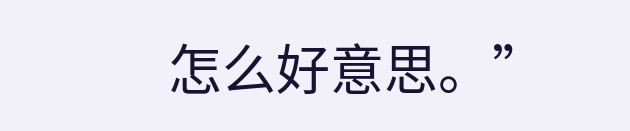怎么好意思。”